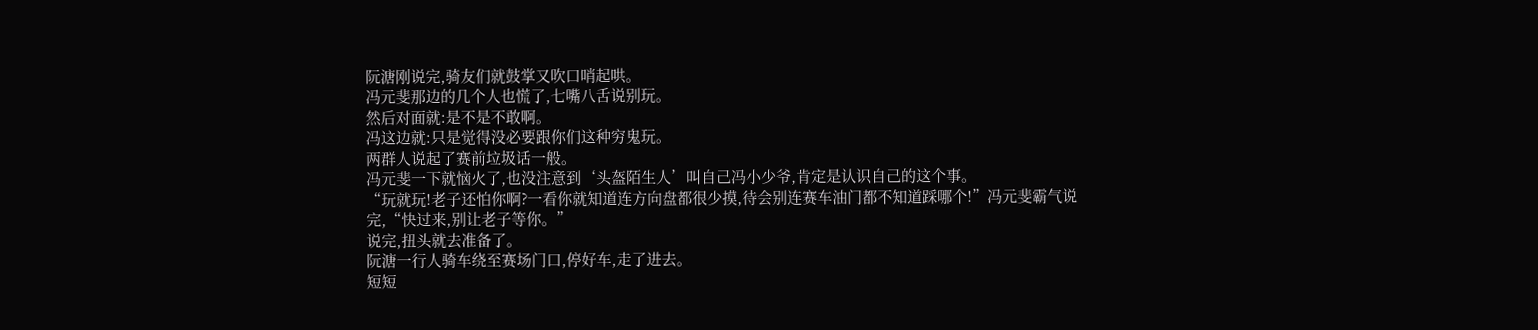阮溏刚说完,骑友们就鼓掌又吹口哨起哄。
冯元斐那边的几个人也慌了,七嘴八舌说别玩。
然后对面就:是不是不敢啊。
冯这边就:只是觉得没必要跟你们这种穷鬼玩。
两群人说起了赛前垃圾话一般。
冯元斐一下就恼火了,也没注意到‘头盔陌生人’叫自己冯小少爷,肯定是认识自己的这个事。
“玩就玩!老子还怕你啊?一看你就知道连方向盘都很少摸,待会别连赛车油门都不知道踩哪个!”冯元斐霸气说完,“快过来,别让老子等你。”
说完,扭头就去准备了。
阮溏一行人骑车绕至赛场门口,停好车,走了进去。
短短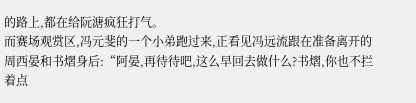的路上,都在给阮溏疯狂打气。
而赛场观赏区,冯元斐的一个小弟跑过来,正看见冯远流跟在准备离开的周西晏和书熠身后:“阿晏,再待待吧,这么早回去做什么?书熠,你也不拦着点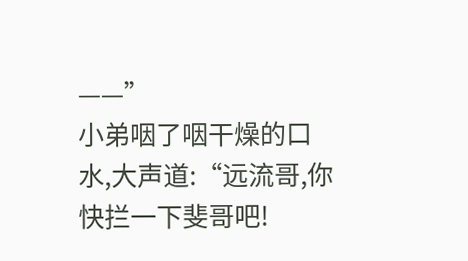——”
小弟咽了咽干燥的口水,大声道:“远流哥,你快拦一下斐哥吧!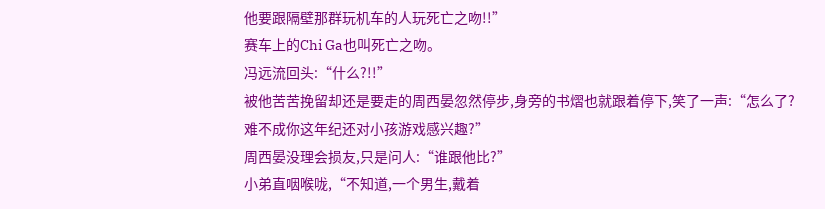他要跟隔壁那群玩机车的人玩死亡之吻!!”
赛车上的Chi Ga也叫死亡之吻。
冯远流回头:“什么?!!”
被他苦苦挽留却还是要走的周西晏忽然停步,身旁的书熠也就跟着停下,笑了一声:“怎么了?难不成你这年纪还对小孩游戏感兴趣?”
周西晏没理会损友,只是问人:“谁跟他比?”
小弟直咽喉咙,“不知道,一个男生,戴着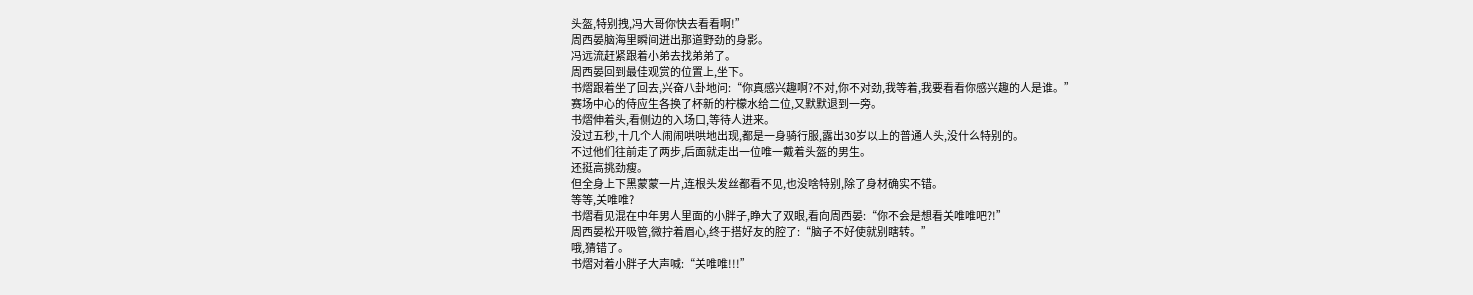头盔,特别拽,冯大哥你快去看看啊!”
周西晏脑海里瞬间迸出那道野劲的身影。
冯远流赶紧跟着小弟去找弟弟了。
周西晏回到最佳观赏的位置上,坐下。
书熠跟着坐了回去,兴奋八卦地问:“你真感兴趣啊?不对,你不对劲,我等着,我要看看你感兴趣的人是谁。”
赛场中心的侍应生各换了杯新的柠檬水给二位,又默默退到一旁。
书熠伸着头,看侧边的入场口,等待人进来。
没过五秒,十几个人闹闹哄哄地出现,都是一身骑行服,露出30岁以上的普通人头,没什么特别的。
不过他们往前走了两步,后面就走出一位唯一戴着头盔的男生。
还挺高挑劲瘦。
但全身上下黑蒙蒙一片,连根头发丝都看不见,也没啥特别,除了身材确实不错。
等等,关唯唯?
书熠看见混在中年男人里面的小胖子,睁大了双眼,看向周西晏:“你不会是想看关唯唯吧?!”
周西晏松开吸管,微拧着眉心,终于搭好友的腔了:“脑子不好使就别瞎转。”
哦,猜错了。
书熠对着小胖子大声喊:“关唯唯!!!”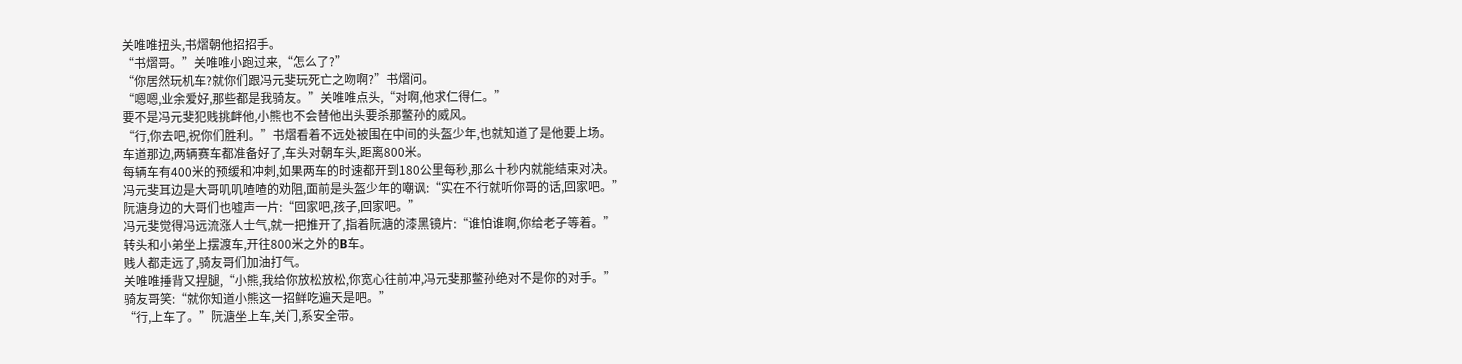关唯唯扭头,书熠朝他招招手。
“书熠哥。”关唯唯小跑过来,“怎么了?”
“你居然玩机车?就你们跟冯元斐玩死亡之吻啊?”书熠问。
“嗯嗯,业余爱好,那些都是我骑友。”关唯唯点头,“对啊,他求仁得仁。”
要不是冯元斐犯贱挑衅他,小熊也不会替他出头要杀那鳖孙的威风。
“行,你去吧,祝你们胜利。”书熠看着不远处被围在中间的头盔少年,也就知道了是他要上场。
车道那边,两辆赛车都准备好了,车头对朝车头,距离800米。
每辆车有400米的预缓和冲刺,如果两车的时速都开到180公里每秒,那么十秒内就能结束对决。
冯元斐耳边是大哥叽叽喳喳的劝阻,面前是头盔少年的嘲讽:“实在不行就听你哥的话,回家吧。”
阮溏身边的大哥们也嘘声一片:“回家吧,孩子,回家吧。”
冯元斐觉得冯远流涨人士气,就一把推开了,指着阮溏的漆黑镜片:“谁怕谁啊,你给老子等着。”
转头和小弟坐上摆渡车,开往800米之外的B车。
贱人都走远了,骑友哥们加油打气。
关唯唯捶背又捏腿,“小熊,我给你放松放松,你宽心往前冲,冯元斐那鳖孙绝对不是你的对手。”
骑友哥笑:“就你知道小熊这一招鲜吃遍天是吧。”
“行,上车了。”阮溏坐上车,关门,系安全带。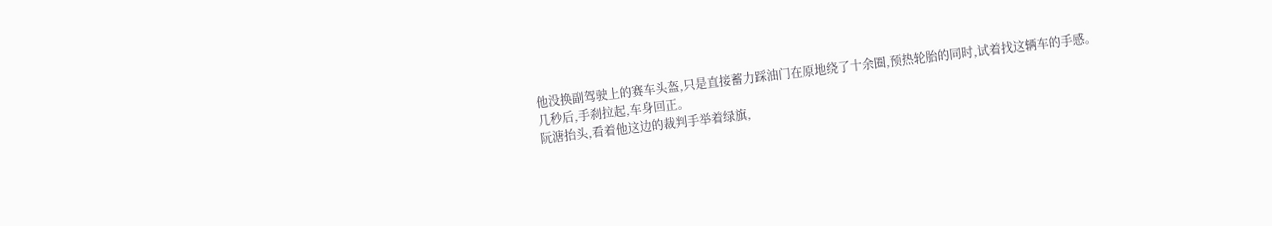他没换副驾驶上的赛车头盔,只是直接蓄力踩油门在原地绕了十余圈,预热轮胎的同时,试着找这辆车的手感。
几秒后,手刹拉起,车身回正。
阮溏抬头,看着他这边的裁判手举着绿旗,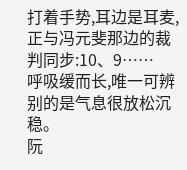打着手势,耳边是耳麦,正与冯元斐那边的裁判同步:10、9……
呼吸缓而长,唯一可辨别的是气息很放松沉稳。
阮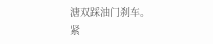溏双踩油门刹车。
紧